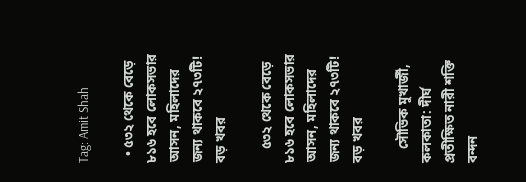Tag: Amit Shah

  • ৫৩২ থেকে বেড়ে ৮১৬ হবে লোকসভার আসন, মহিলাদের জন্য থাকবে ২৭৩টি! বড় খবর

    ৫৩২ থেকে বেড়ে ৮১৬ হবে লোকসভার আসন, মহিলাদের জন্য থাকবে ২৭৩টি! বড় খবর

    সৌভিক মুখার্জী, কলকাতা: দীর্ঘ প্রতীক্ষিত নারী শক্তি বন্দন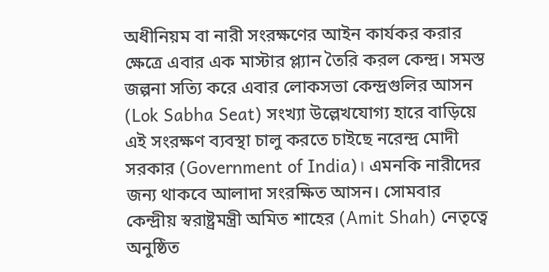অধীনিয়ম বা নারী সংরক্ষণের আইন কার্যকর করার ক্ষেত্রে এবার এক মাস্টার প্ল্যান তৈরি করল কেন্দ্র। সমস্ত জল্পনা সত্যি করে এবার লোকসভা কেন্দ্রগুলির আসন (Lok Sabha Seat) সংখ্যা উল্লেখযোগ্য হারে বাড়িয়ে এই সংরক্ষণ ব্যবস্থা চালু করতে চাইছে নরেন্দ্র মোদী সরকার (Government of India)। এমনকি নারীদের জন্য থাকবে আলাদা সংরক্ষিত আসন। সোমবার কেন্দ্রীয় স্বরাষ্ট্রমন্ত্রী অমিত শাহের (Amit Shah) নেতৃত্বে অনুষ্ঠিত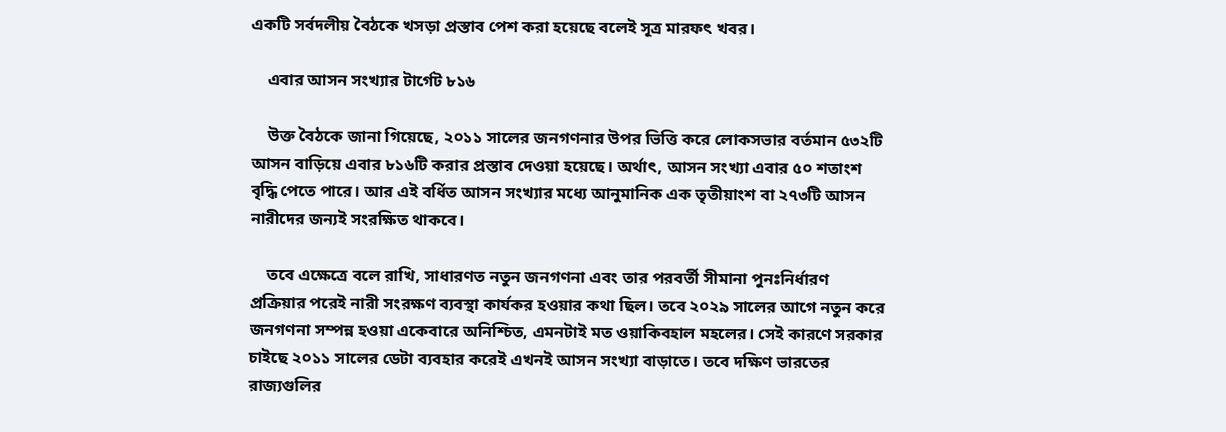একটি সর্বদলীয় বৈঠকে খসড়া প্রস্তাব পেশ করা হয়েছে বলেই সূত্র মারফৎ খবর।

    এবার আসন সংখ্যার টার্গেট ৮১৬

    উক্ত বৈঠকে জানা গিয়েছে, ২০১১ সালের জনগণনার উপর ভিত্তি করে লোকসভার বর্তমান ৫৩২টি আসন বাড়িয়ে এবার ৮১৬টি করার প্রস্তাব দেওয়া হয়েছে। অর্থাৎ, আসন সংখ্যা এবার ৫০ শতাংশ বৃদ্ধি পেতে পারে। আর এই বর্ধিত আসন সংখ্যার মধ্যে আনুমানিক এক তৃতীয়াংশ বা ২৭৩টি আসন নারীদের জন্যই সংরক্ষিত থাকবে।

    তবে এক্ষেত্রে বলে রাখি, সাধারণত নতুন জনগণনা এবং তার পরবর্তী সীমানা পুনঃনির্ধারণ প্রক্রিয়ার পরেই নারী সংরক্ষণ ব্যবস্থা কার্যকর হওয়ার কথা ছিল। তবে ২০২৯ সালের আগে নতুন করে জনগণনা সম্পন্ন হওয়া একেবারে অনিশ্চিত, এমনটাই মত ওয়াকিবহাল মহলের। সেই কারণে সরকার চাইছে ২০১১ সালের ডেটা ব্যবহার করেই এখনই আসন সংখ্যা বাড়াতে। তবে দক্ষিণ ভারতের রাজ্যগুলির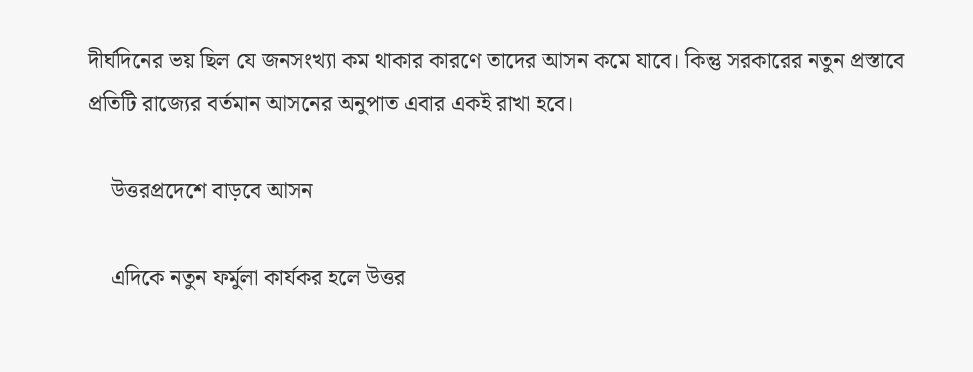দীর্ঘদিনের ভয় ছিল যে জনসংখ্যা কম থাকার কারণে তাদের আসন কমে যাবে। কিন্তু সরকারের নতুন প্রস্তাবে প্রতিটি রাজ্যের বর্তমান আসনের অনুপাত এবার একই রাখা হবে।

    উত্তরপ্রদেশে বাড়বে আসন

    এদিকে নতুন ফর্মুলা কার্যকর হলে উত্তর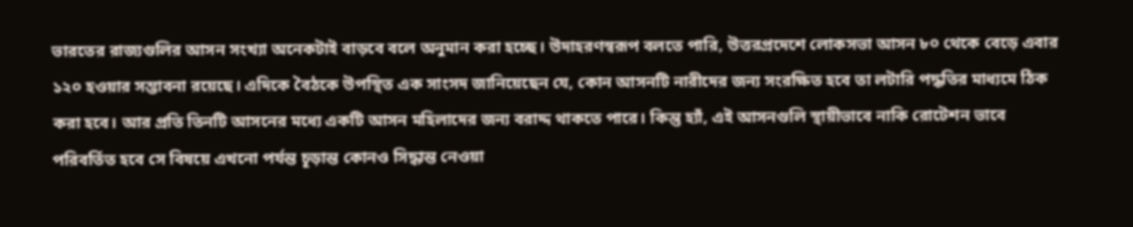ভারতের রাজ্যগুলির আসন সংখ্যা অনেকটাই বাড়বে বলে অনুমান করা হচ্ছে। উদাহরণস্বরূপ বলতে পারি, উত্তরপ্রদেশে লোকসভা আসন ৮০ থেকে বেড়ে এবার ১২০ হওয়ার সম্ভাবনা রয়েছে। এদিকে বৈঠকে উপস্থিত এক সাংসদ জানিয়েছেন যে, কোন আসনটি নারীদের জন্য সংরক্ষিত হবে তা লটারি পদ্ধতির মাধ্যমে ঠিক করা হবে। আর প্রতি তিনটি আসনের মধ্যে একটি আসন মহিলাদের জন্য বরাদ্দ থাকতে পারে। কিন্তু হ্যাঁ, এই আসনগুলি স্থায়ীভাবে নাকি রোটেশন ভাবে পরিবর্তিত হবে সে বিষয়ে এখনো পর্যন্ত চূড়ান্ত কোনও সিদ্ধান্ত নেওয়া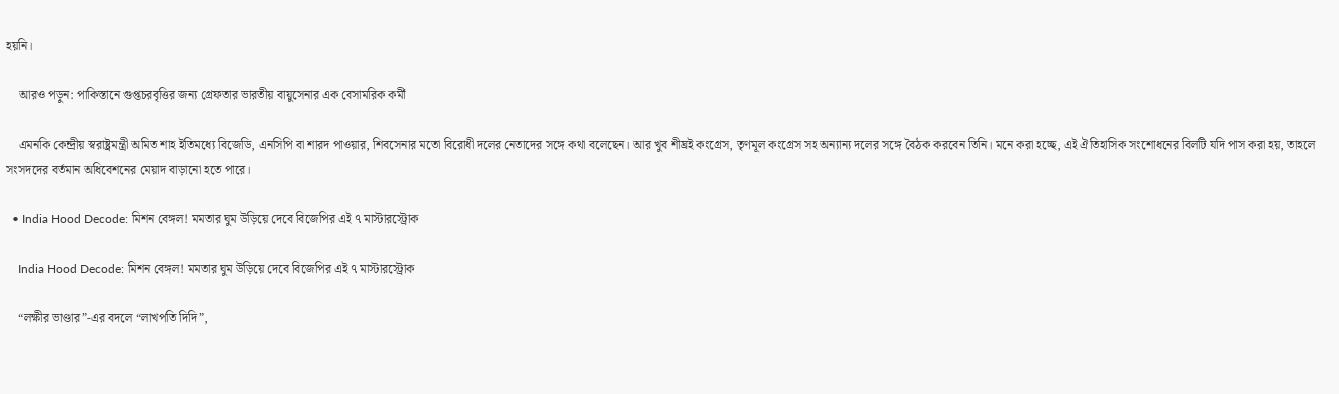হয়নি।

    আরও পড়ুন: পাকিস্তানে গুপ্তচরবৃত্তির জন্য গ্রেফতার ভারতীয় বায়ুসেনার এক বেসামরিক কর্মী

    এমনকি কেন্দ্রীয় স্বরাষ্ট্রমন্ত্রী অমিত শাহ ইতিমধ্যে বিজেডি, এনসিপি বা শারদ পাওয়ার, শিবসেনার মতো বিরোধী দলের নেতাদের সঙ্গে কথা বলেছেন। আর খুব শীঘ্রই কংগ্রেস, তৃণমূল কংগ্রেস সহ অন্যান্য দলের সঙ্গে বৈঠক করবেন তিনি। মনে করা হচ্ছে, এই ঐতিহাসিক সংশোধনের বিলটি যদি পাস করা হয়, তাহলে সংসদদের বর্তমান অধিবেশনের মেয়াদ বাড়ানো হতে পারে।

  • India Hood Decode: মিশন বেঙ্গল! মমতার ঘুম উড়িয়ে দেবে বিজেপির এই ৭ মাস্টারস্ট্রোক

    India Hood Decode: মিশন বেঙ্গল! মমতার ঘুম উড়িয়ে দেবে বিজেপির এই ৭ মাস্টারস্ট্রোক

    “লক্ষীর ভাণ্ডার”-এর বদলে “লাখপতি দিদি”,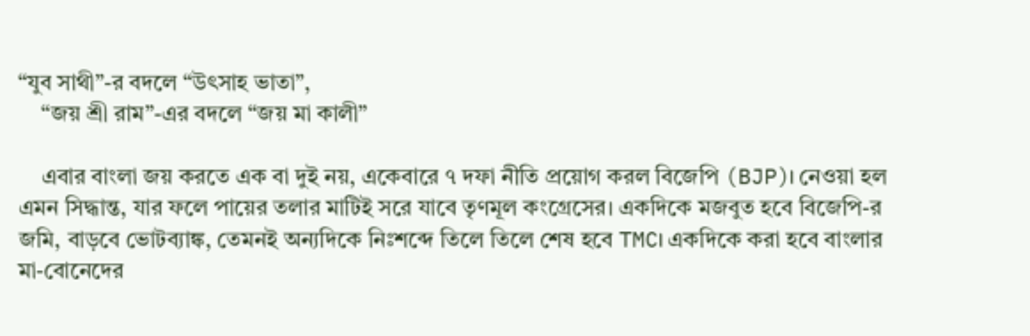“যুব সাথী”-র বদলে “উৎসাহ ভাতা”,
    “জয় শ্রী রাম”-এর বদলে “জয় মা কালী”

    এবার বাংলা জয় করতে এক বা দুই নয়, একেবারে ৭ দফা নীতি প্রয়োগ করল বিজেপি (BJP)। নেওয়া হল এমন সিদ্ধান্ত, যার ফলে পায়ের তলার মাটিই সরে যাবে তৃণমূল কংগ্রেসের। একদিকে মজবুত হবে বিজেপি-র জমি, বাড়বে ভোটব্যাঙ্ক, তেমনই অন্যদিকে নিঃশব্দে তিলে তিলে শেষ হবে TMC। একদিকে করা হবে বাংলার মা-বোনেদের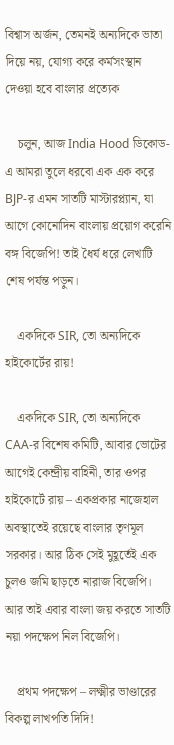বিশ্বাস অর্জন, তেমনই অন্যদিকে ভাতা দিয়ে নয়, যোগ্য করে কর্মসংস্থান দেওয়া হবে বাংলার প্রত্যেক

    চলুন, আজ India Hood ডিকোড-এ আমরা তুলে ধরবো এক এক করে BJP-র এমন সাতটি মাস্টারপ্ল্যান, যা আগে কোনোদিন বাংলায় প্রয়োগ করেনি বঙ্গ বিজেপি! তাই ধৈর্য ধরে লেখাটি শেষ পর্যন্ত পড়ুন।

    একদিকে SIR, তো অন্যদিকে হাইকোর্টের রায়!

    একদিকে SIR, তো অন্যদিকে CAA-র বিশেষ কমিটি, আবার ভোটের আগেই কেন্দ্রীয় বাহিনী, তার ওপর হাইকোর্টে রায় – একপ্রকার নাজেহাল অবস্থাতেই রয়েছে বাংলার তৃণমূল সরকার। আর ঠিক সেই মুহূর্তেই এক চুলও জমি ছাড়তে নারাজ বিজেপি। আর তাই এবার বাংলা জয় করতে সাতটি নয়া পদক্ষেপ নিল বিজেপি।

    প্রথম পদক্ষেপ – লক্ষ্মীর ভাণ্ডারের বিকল্প লাখপতি দিদি!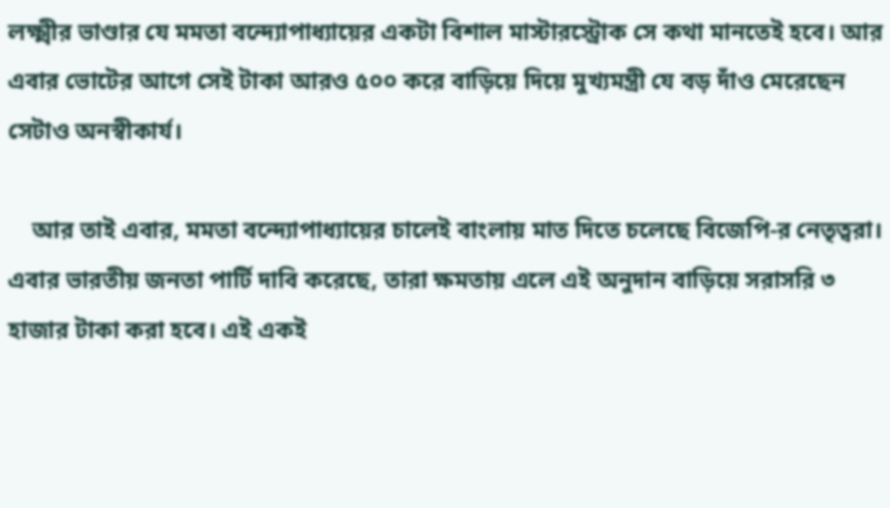লক্ষ্মীর ভাণ্ডার যে মমতা বন্দ্যোপাধ্যায়ের একটা বিশাল মাস্টারস্ট্রোক সে কথা মানতেই হবে। আর এবার ভোটের আগে সেই টাকা আরও ৫০০ করে বাড়িয়ে দিয়ে মুখ্যমন্ত্রী যে বড় দাঁও মেরেছেন সেটাও অনস্বীকার্য।

    আর তাই এবার, মমতা বন্দ্যোপাধ্যায়ের চালেই বাংলায় মাত দিতে চলেছে বিজেপি-র নেতৃত্বরা। এবার ভারতীয় জনতা পার্টি দাবি করেছে, তারা ক্ষমতায় এলে এই অনুদান বাড়িয়ে সরাসরি ৩ হাজার টাকা করা হবে। এই একই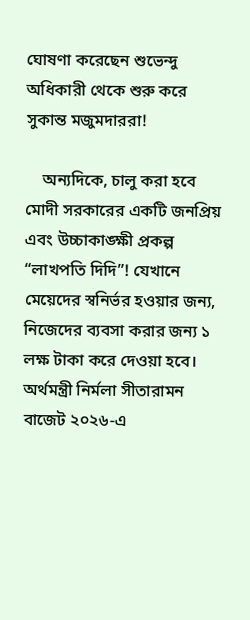ঘোষণা করেছেন শুভেন্দু অধিকারী থেকে শুরু করে সুকান্ত মজুমদাররা!

    অন্যদিকে, চালু করা হবে মোদী সরকারের একটি জনপ্রিয় এবং উচ্চাকাঙ্ক্ষী প্রকল্প “লাখপতি দিদি”! যেখানে মেয়েদের স্বনির্ভর হওয়ার জন্য, নিজেদের ব্যবসা করার জন্য ১ লক্ষ টাকা করে দেওয়া হবে। অর্থমন্ত্রী নির্মলা সীতারামন বাজেট ২০২৬-এ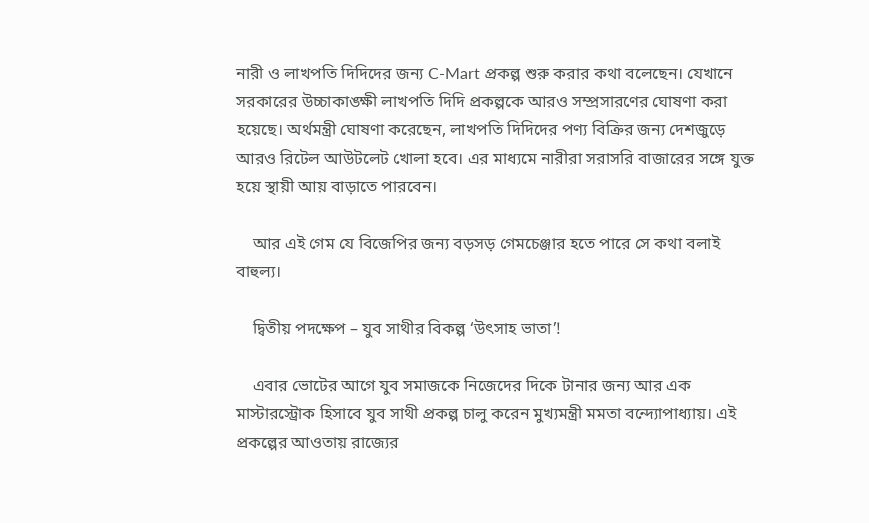নারী ও লাখপতি দিদিদের জন্য C-Mart প্রকল্প শুরু করার কথা বলেছেন। যেখানে সরকারের উচ্চাকাঙ্ক্ষী লাখপতি দিদি প্রকল্পকে আরও সম্প্রসারণের ঘোষণা করা হয়েছে। অর্থমন্ত্রী ঘোষণা করেছেন, লাখপতি দিদিদের পণ্য বিক্রির জন্য দেশজুড়ে আরও রিটেল আউটলেট খোলা হবে। এর মাধ্যমে নারীরা সরাসরি বাজারের সঙ্গে যুক্ত হয়ে স্থায়ী আয় বাড়াতে পারবেন।

    আর এই গেম যে বিজেপির জন্য বড়সড় গেমচেঞ্জার হতে পারে সে কথা বলাই বাহুল্য।

    দ্বিতীয় পদক্ষেপ – যুব সাথীর বিকল্প ‘উৎসাহ ভাতা’!

    এবার ভোটের আগে যুব সমাজকে নিজেদের দিকে টানার জন্য আর এক মাস্টারস্ট্রোক হিসাবে যুব সাথী প্রকল্প চালু করেন মুখ্যমন্ত্রী মমতা বন্দ্যোপাধ্যায়। এই প্রকল্পের আওতায় রাজ্যের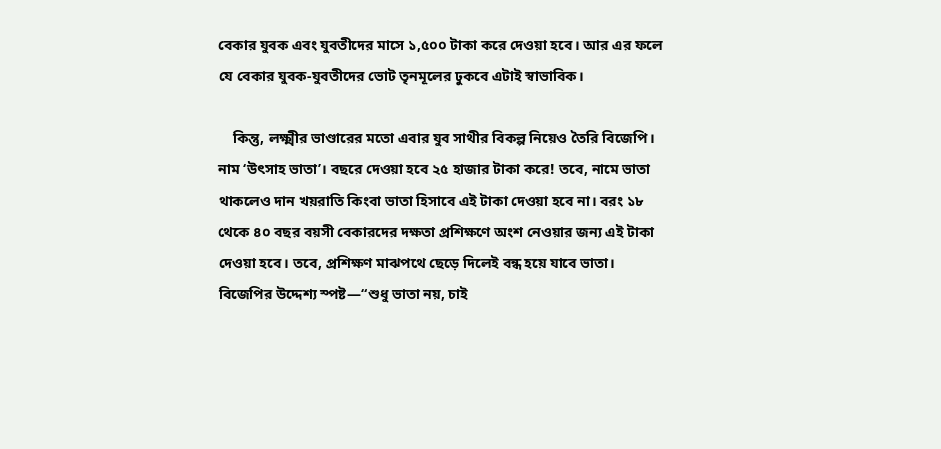বেকার যুবক এবং যুবতীদের মাসে ১,৫০০ টাকা করে দেওয়া হবে। আর এর ফলে যে বেকার যুবক-যুবতীদের ভোট তৃনমূলের ঢুকবে এটাই স্বাভাবিক।

    কিন্তু, লক্ষ্মীর ভাণ্ডারের মতো এবার যুব সাথীর বিকল্প নিয়েও তৈরি বিজেপি। নাম ‘উৎসাহ ভাতা’। বছরে দেওয়া হবে ২৫ হাজার টাকা করে! তবে, নামে ভাতা থাকলেও দান খয়রাতি কিংবা ভাতা হিসাবে এই টাকা দেওয়া হবে না। বরং ১৮ থেকে ৪০ বছর বয়সী বেকারদের দক্ষতা প্রশিক্ষণে অংশ নেওয়ার জন্য এই টাকা দেওয়া হবে। তবে, প্রশিক্ষণ মাঝপথে ছেড়ে দিলেই বন্ধ হয়ে যাবে ভাতা। বিজেপির উদ্দেশ্য স্পষ্ট—“শুধু ভাতা নয়, চাই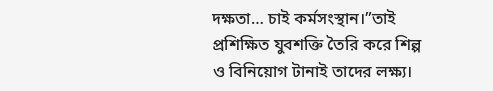দক্ষতা… চাই কর্মসংস্থান।”তাই প্রশিক্ষিত যুবশক্তি তৈরি করে শিল্প ও বিনিয়োগ টানাই তাদের লক্ষ্য।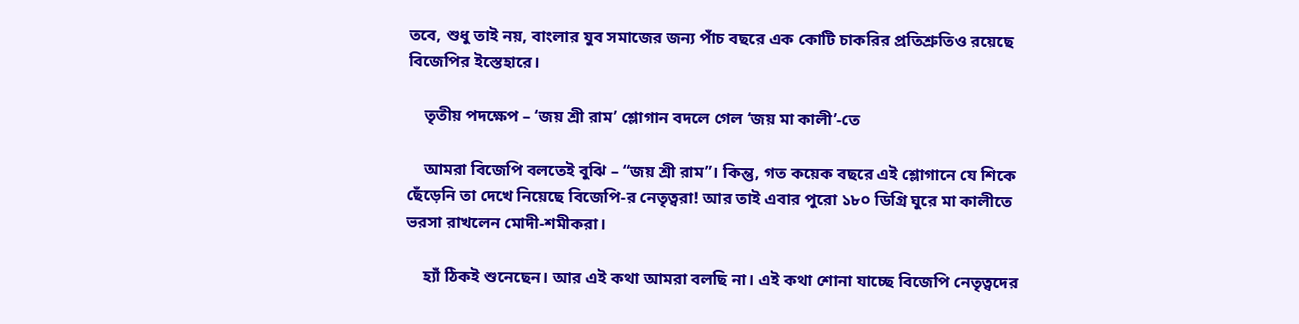তবে, শুধু তাই নয়, বাংলার যুব সমাজের জন্য পাঁচ বছরে এক কোটি চাকরির প্রতিশ্রুতিও রয়েছে বিজেপির ইস্তেহারে।

    তৃতীয় পদক্ষেপ – ‘জয় শ্রী রাম’ শ্লোগান বদলে গেল ‘জয় মা কালী’-তে

    আমরা বিজেপি বলতেই বুঝি – “জয় শ্রী রাম”। কিন্তু, গত কয়েক বছরে এই শ্লোগানে যে শিকে ছেঁড়েনি তা দেখে নিয়েছে বিজেপি-র নেতৃত্বরা! আর তাই এবার পুরো ১৮০ ডিগ্রি ঘুরে মা কালীতে ভরসা রাখলেন মোদী-শমীকরা।

    হ্যাঁ ঠিকই শুনেছেন। আর এই কথা আমরা বলছি না। এই কথা শোনা যাচ্ছে বিজেপি নেতৃত্বদের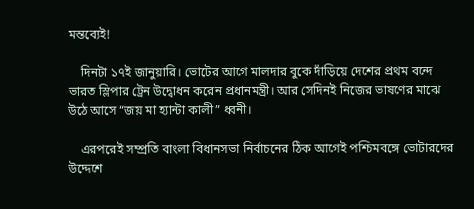মন্তব্যেই!

    দিনটা ১৭ই জানুয়ারি। ভোটের আগে মালদার বুকে দাঁড়িয়ে দেশের প্রথম বন্দে ভারত স্লিপার ট্রেন উদ্বোধন করেন প্রধানমন্ত্রী। আর সেদিনই নিজের ভাষণের মাঝে উঠে আসে “জয় মা হ্যান্টা কালী” ধ্বনী।

    এরপরেই সম্প্রতি বাংলা বিধানসভা নির্বাচনের ঠিক আগেই পশ্চিমবঙ্গে ভোটারদের উদ্দেশে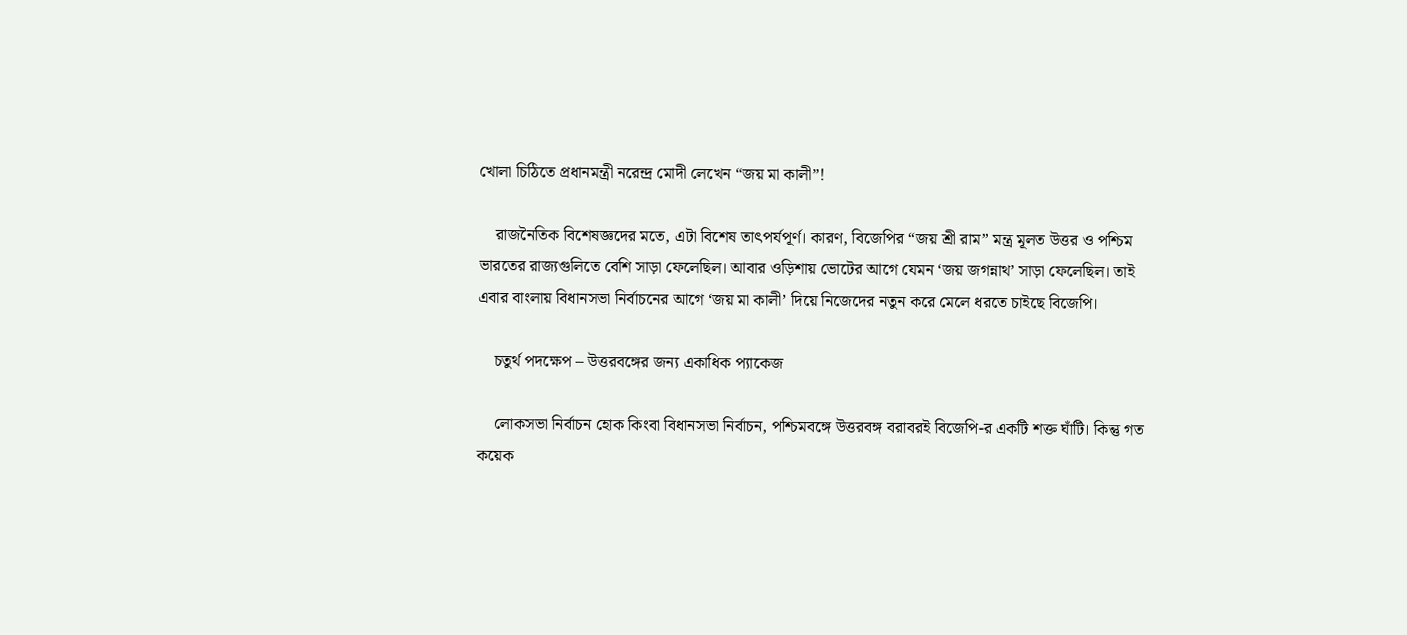খোলা চিঠিতে প্রধানমন্ত্রী নরেন্দ্র মোদী লেখেন “জয় মা কালী”!

    রাজনৈতিক বিশেষজ্ঞদের মতে, এটা বিশেষ তাৎপর্যপূর্ণ। কারণ, বিজেপির “জয় শ্রী রাম” মন্ত্র মূলত উত্তর ও পশ্চিম ভারতের রাজ্যগুলিতে বেশি সাড়া ফেলেছিল। আবার ওড়িশায় ভোটের আগে যেমন ‘জয় জগন্নাথ’ সাড়া ফেলেছিল। তাই এবার বাংলায় বিধানসভা নির্বাচনের আগে ‘জয় মা কালী’ দিয়ে নিজেদের নতুন করে মেলে ধরতে চাইছে বিজেপি।

    চতুর্থ পদক্ষেপ – উত্তরবঙ্গের জন্য একাধিক প্যাকেজ

    লোকসভা নির্বাচন হোক কিংবা বিধানসভা নির্বাচন, পশ্চিমবঙ্গে উত্তরবঙ্গ বরাবরই বিজেপি-র একটি শক্ত ঘাঁটি। কিন্তু গত কয়েক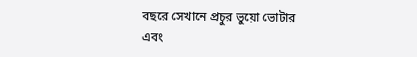বছরে সেখানে প্রচুর ভুয়ো ভোটার এবং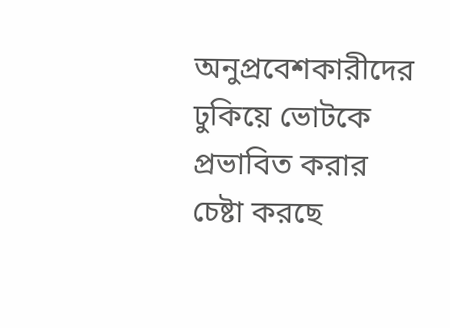অনুপ্রবেশকারীদের ঢুকিয়ে ভোটকে প্রভাবিত করার চেষ্টা করছে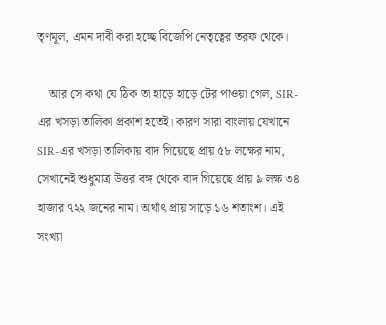তৃণমূল, এমন দাবী করা হচ্ছে বিজেপি নেতৃত্বের তরফ থেকে।

    আর সে কথা যে ঠিক তা হাড়ে হাড়ে টের পাওয়া গেল, SIR-এর খসড়া তালিকা প্রকাশ হতেই। কারণ সারা বাংলায় যেখানে SIR-এর খসড়া তালিকায় বাদ গিয়েছে প্রায় ৫৮ লক্ষের নাম, সেখানেই শুধুমাত্র উত্তর বঙ্গ থেকে বাদ গিয়েছে প্রায় ৯ লক্ষ ৩৪ হাজার ৭২২ জনের নাম। অর্থাৎ প্রায় সাড়ে ১৬ শতাংশ। এই সংখ্যা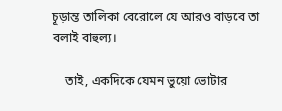চূড়ান্ত তালিকা বেরোলে যে আরও বাড়বে তা বলাই বাহুল্য।

    তাই, একদিকে যেমন ভুয়ো ভোটার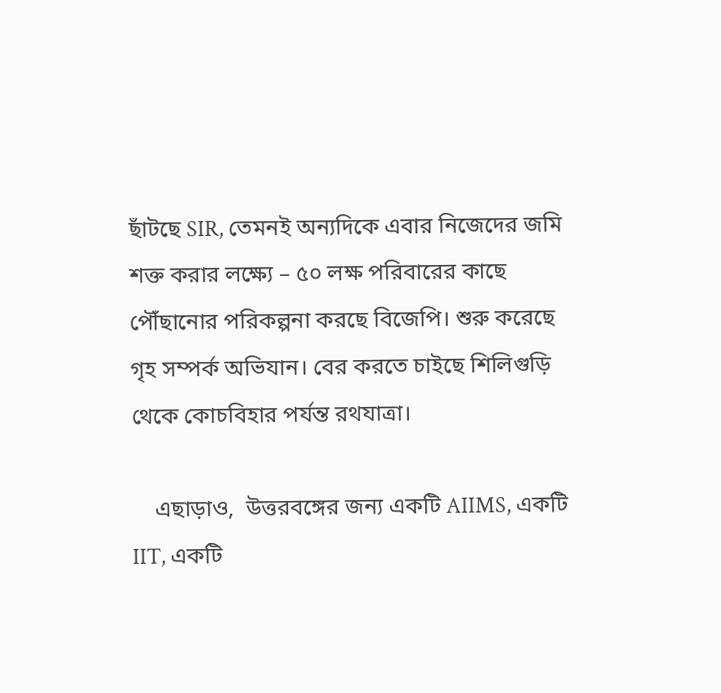ছাঁটছে SIR, তেমনই অন্যদিকে এবার নিজেদের জমি শক্ত করার লক্ষ্যে – ৫০ লক্ষ পরিবারের কাছে পৌঁছানোর পরিকল্পনা করছে বিজেপি। শুরু করেছে গৃহ সম্পর্ক অভিযান। বের করতে চাইছে শিলিগুড়ি থেকে কোচবিহার পর্যন্ত রথযাত্রা।

    এছাড়াও,  উত্তরবঙ্গের জন্য একটি AIIMS, একটি IIT, একটি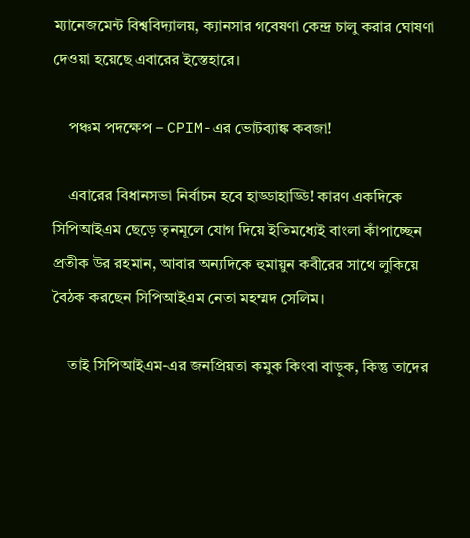ম্যানেজমেন্ট বিশ্ববিদ্যালয়, ক্যানসার গবেষণা কেন্দ্র চালু করার ঘোষণা দেওয়া হয়েছে এবারের ইস্তেহারে।

    পঞ্চম পদক্ষেপ – CPIM-এর ভোটব্যাঙ্ক কবজা!

    এবারের বিধানসভা নির্বাচন হবে হাড্ডাহাড্ডি! কারণ একদিকে সিপিআইএম ছেড়ে তৃনমূলে যোগ দিয়ে ইতিমধ্যেই বাংলা কাঁপাচ্ছেন প্রতীক উর রহমান, আবার অন্যদিকে হুমায়ুন কবীরের সাথে লুকিয়ে বৈঠক করছেন সিপিআইএম নেতা মহম্মদ সেলিম।

    তাই সিপিআইএম-এর জনপ্রিয়তা কমুক কিংবা বাড়ুক, কিন্তু তাদের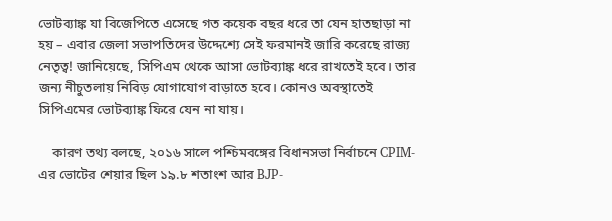ভোটব্যাঙ্ক যা বিজেপিতে এসেছে গত কয়েক বছর ধরে তা যেন হাতছাড়া না হয় – এবার জেলা সভাপতিদের উদ্দেশ্যে সেই ফরমানই জারি করেছে রাজ্য নেতৃত্ব! জানিয়েছে, সিপিএম থেকে আসা ভোটব্যাঙ্ক ধরে রাখতেই হবে। তার জন্য নীচুতলায় নিবিড় যোগাযোগ বাড়াতে হবে। কোনও অবস্থাতেই সিপিএমের ভোটব্যাঙ্ক ফিরে যেন না যায়।

    কারণ তথ্য বলছে, ২০১৬ সালে পশ্চিমবঙ্গের বিধানসভা নির্বাচনে CPIM-এর ভোটের শেয়ার ছিল ১৯.৮ শতাংশ আর BJP-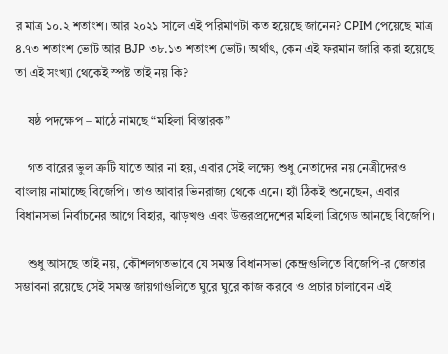র মাত্র ১০.২ শতাংশ। আর ২০২১ সালে এই পরিমাণটা কত হয়েছে জানেন? CPIM পেয়েছে মাত্র ৪.৭৩ শতাংশ ভোট আর BJP ৩৮.১৩ শতাংশ ভোট। অর্থাৎ, কেন এই ফরমান জারি করা হয়েছে তা এই সংখ্যা থেকেই স্পষ্ট তাই নয় কি?

    ষষ্ঠ পদক্ষেপ – মাঠে নামছে “মহিলা বিস্তারক”

    গত বারের ভুল ত্রুটি যাতে আর না হয়, এবার সেই লক্ষ্যে শুধু নেতাদের নয় নেত্রীদেরও  বাংলায় নামাচ্ছে বিজেপি। তাও আবার ভিনরাজ্য থেকে এনে। হ্যাঁ ঠিকই শুনেছেন, এবার বিধানসভা নির্বাচনের আগে বিহার, ঝাড়খণ্ড এবং উত্তরপ্রদেশের মহিলা ব্রিগেড আনছে বিজেপি।

    শুধু আসছে তাই নয়, কৌশলগতভাবে যে সমস্ত বিধানসভা কেন্দ্রগুলিতে বিজেপি-র জেতার সম্ভাবনা রয়েছে সেই সমস্ত জায়গাগুলিতে ঘুরে ঘুরে কাজ করবে ও প্রচার চালাবেন এই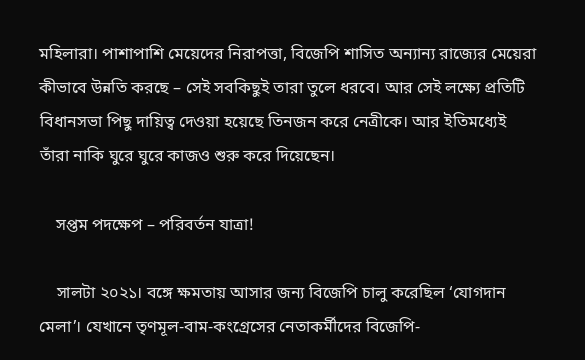মহিলারা। পাশাপাশি মেয়েদের নিরাপত্তা, বিজেপি শাসিত অন্যান্য রাজ্যের মেয়েরা কীভাবে উন্নতি করছে – সেই সবকিছুই তারা তুলে ধরবে। আর সেই লক্ষ্যে প্রতিটি বিধানসভা পিছু দায়িত্ব দেওয়া হয়েছে তিনজন করে নেত্রীকে। আর ইতিমধ্যেই তাঁরা নাকি ঘুরে ঘুরে কাজও শুরু করে দিয়েছেন।

    সপ্তম পদক্ষেপ – পরিবর্তন যাত্রা!

    সালটা ২০২১। বঙ্গে ক্ষমতায় আসার জন্য বিজেপি চালু করেছিল ‘যোগদান মেলা’। যেখানে তৃণমূল-বাম-কংগ্রেসের নেতাকর্মীদের বিজেপি-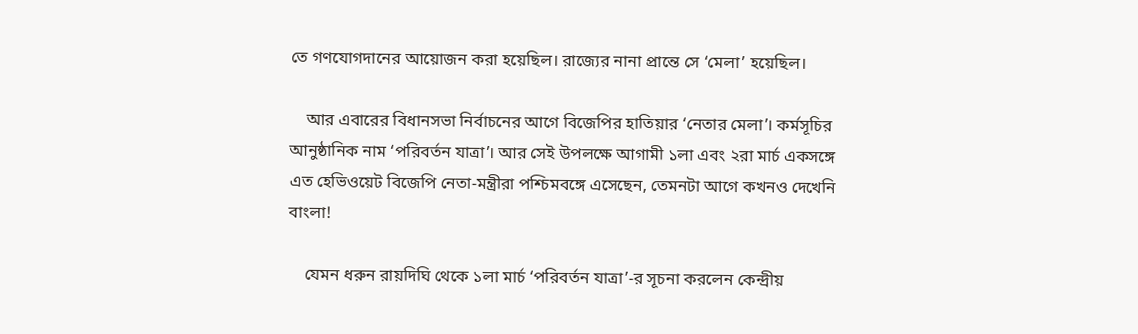তে গণযোগদানের আয়োজন করা হয়েছিল। রাজ্যের নানা প্রান্তে সে ‘মেলা’ হয়েছিল।

    আর এবারের বিধানসভা নির্বাচনের আগে বিজেপির হাতিয়ার ‘নেতার মেলা’। কর্মসূচির আনুষ্ঠানিক নাম ‘পরিবর্তন যাত্রা’। আর সেই উপলক্ষে আগামী ১লা এবং ২রা মার্চ একসঙ্গে এত হেভিওয়েট বিজেপি নেতা-মন্ত্রীরা পশ্চিমবঙ্গে এসেছেন, তেমনটা আগে কখনও দেখেনি বাংলা!

    যেমন ধরুন রায়দিঘি থেকে ১লা মার্চ ‘পরিবর্তন যাত্রা’-র সূচনা করলেন কেন্দ্রীয়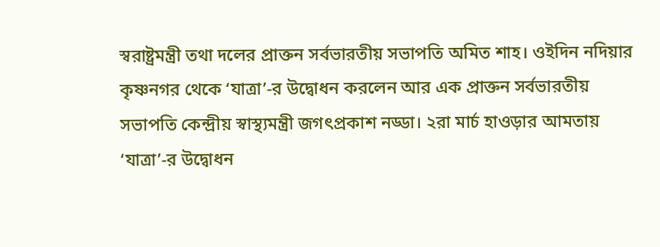স্বরাষ্ট্রমন্ত্রী তথা দলের প্রাক্তন সর্বভারতীয় সভাপতি অমিত শাহ। ওইদিন নদিয়ার কৃষ্ণনগর থেকে ‘যাত্রা’-র উদ্বোধন করলেন আর এক প্রাক্তন সর্বভারতীয় সভাপতি কেন্দ্রীয় স্বাস্থ্যমন্ত্রী জগৎপ্রকাশ নড্ডা। ২রা মার্চ হাওড়ার আমতায় ‘যাত্রা’-র উদ্বোধন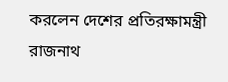করলেন দেশের প্রতিরক্ষামন্ত্রী রাজনাথ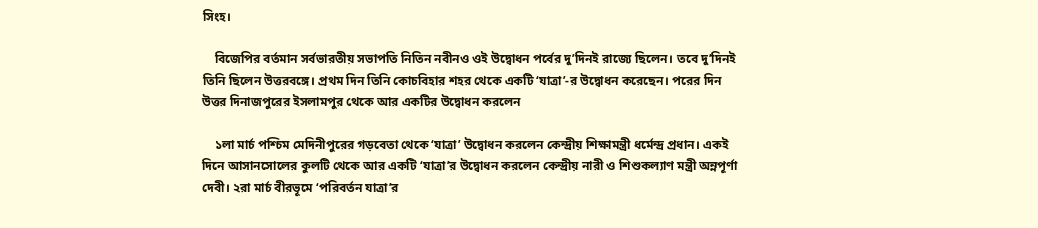সিংহ।

    বিজেপির বর্তমান সর্বভারতীয় সভাপতি নিতিন নবীনও ওই উদ্বোধন পর্বের দু’দিনই রাজ্যে ছিলেন। তবে দু’দিনই তিনি ছিলেন উত্তরবঙ্গে। প্রথম দিন তিনি কোচবিহার শহর থেকে একটি ‘যাত্রা’-র উদ্বোধন করেছেন। পরের দিন উত্তর দিনাজপুরের ইসলামপুর থেকে আর একটির উদ্বোধন করলেন

    ১লা মার্চ পশ্চিম মেদিনীপুরের গড়বেতা থেকে ‘যাত্রা’ উদ্বোধন করলেন কেন্দ্রীয় শিক্ষামন্ত্রী ধর্মেন্দ্র প্রধান। একই দিনে আসানসোলের কুলটি থেকে আর একটি ‘যাত্রা’র উদ্বোধন করলেন কেন্দ্রীয় নারী ও শিশুকল্যাণ মন্ত্রী অন্নপূর্ণা দেবী। ২রা মার্চ বীরভূমে ‘পরিবর্তন যাত্রা’র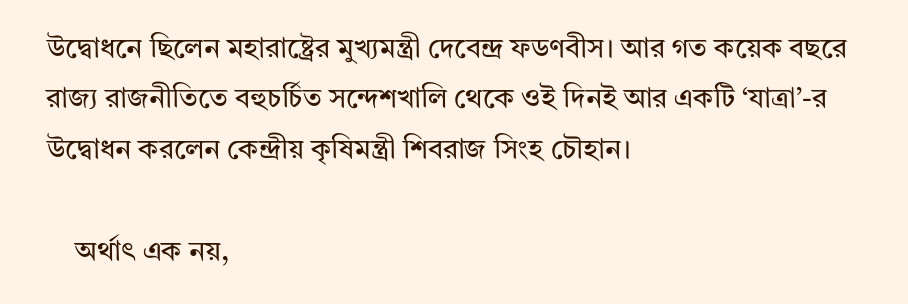উদ্বোধনে ছিলেন মহারাষ্ট্রের মুখ্যমন্ত্রী দেবেন্দ্র ফডণবীস। আর গত কয়েক বছরে রাজ্য রাজনীতিতে বহুচর্চিত সন্দেশখালি থেকে ওই দিনই আর একটি ‘যাত্রা’-র উদ্বোধন করলেন কেন্দ্রীয় কৃষিমন্ত্রী শিবরাজ সিংহ চৌহান।

    অর্থাৎ এক নয়,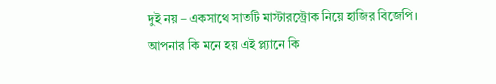দুই নয় – একসাথে সাতটি মাস্টারস্ট্রোক নিয়ে হাজির বিজেপি। আপনার কি মনে হয় এই প্ল্যানে কি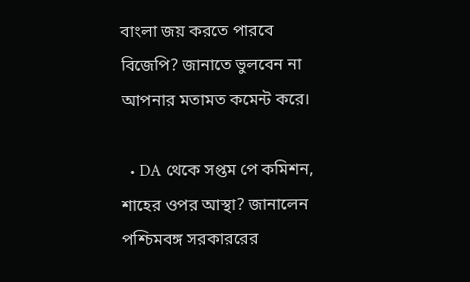বাংলা জয় করতে পারবে বিজেপি? জানাতে ভুলবেন না আপনার মতামত কমেন্ট করে।

  • DA থেকে সপ্তম পে কমিশন, শাহের ওপর আস্থা? জানালেন পশ্চিমবঙ্গ সরকাররের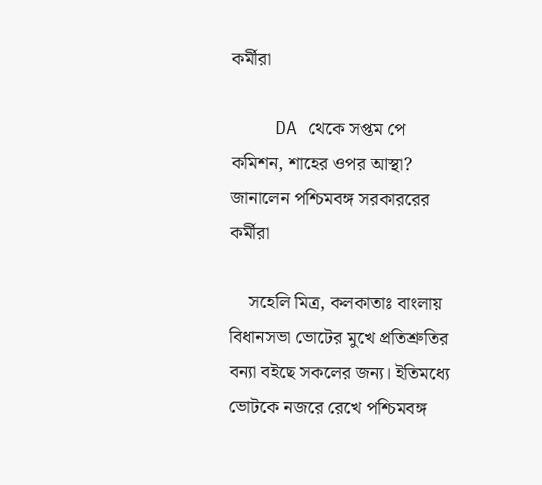কর্মীরা

    DA থেকে সপ্তম পে কমিশন, শাহের ওপর আস্থা? জানালেন পশ্চিমবঙ্গ সরকাররের কর্মীরা

    সহেলি মিত্র, কলকাতাঃ বাংলায় বিধানসভা ভোটের মুখে প্রতিশ্রুতির বন্যা বইছে সকলের জন্য। ইতিমধ্যে ভোটকে নজরে রেখে পশ্চিমবঙ্গ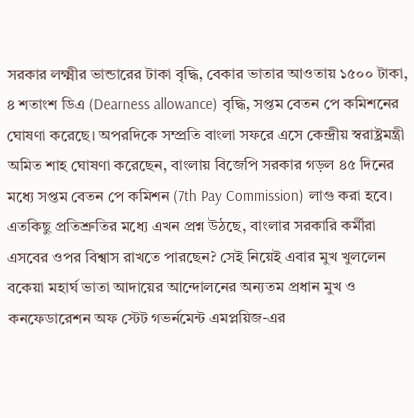সরকার লক্ষ্মীর ভান্ডারের টাকা বৃদ্ধি, বেকার ভাতার আওতায় ১৫০০ টাকা, ৪ শতাংশ ডিএ (Dearness allowance) বৃদ্ধি, সপ্তম বেতন পে কমিশনের ঘোষণা করেছে। অপরদিকে সম্প্রতি বাংলা সফরে এসে কেন্দ্রীয় স্বরাষ্ট্রমন্ত্রী অমিত শাহ ঘোষণা করেছেন, বাংলায় বিজেপি সরকার গড়ল ৪৫ দিনের মধ্যে সপ্তম বেতন পে কমিশন (7th Pay Commission) লাগু করা হবে। এতকিছু প্রতিশ্রুতির মধ্যে এখন প্রশ্ন উঠছে, বাংলার সরকারি কর্মীরা এসবের ওপর বিশ্বাস রাখতে পারছেন? সেই নিয়েই এবার মুখ খুললেন বকেয়া মহার্ঘ ভাতা আদায়ের আন্দোলনের অন্যতম প্রধান মুখ ও কনফেডারেশন অফ স্টেট গভর্নমেন্ট এমপ্লয়িজ-এর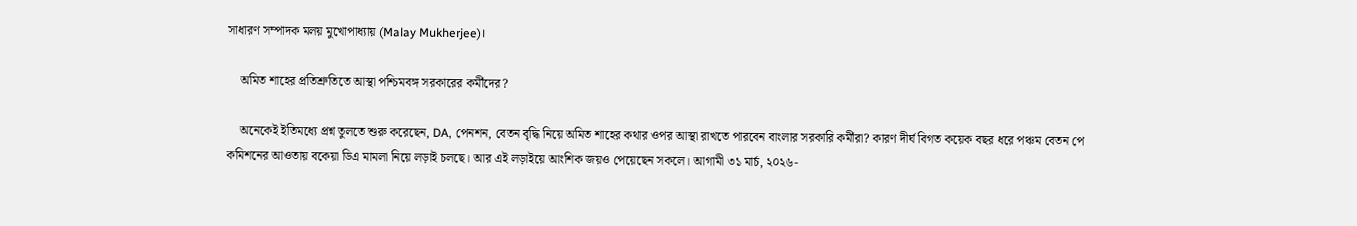সাধারণ সম্পাদক মলয় মুখোপাধ্যায় (Malay Mukherjee)।

    অমিত শাহের প্রতিশ্রুতিতে আস্থা পশ্চিমবঙ্গ সরকারের কর্মীদের?

    অনেকেই ইতিমধ্যে প্রশ্ন তুলতে শুরু করেছেন, DA, পেনশন, বেতন বৃদ্ধি নিয়ে অমিত শাহের কথার ওপর আস্থা রাখতে পারবেন বাংলার সরকারি কর্মীরা? কারণ দীর্ঘ বিগত কয়েক বছর ধরে পঞ্চম বেতন পে কমিশনের আওতায় বকেয়া ডিএ মামলা নিয়ে লড়াই চলছে। আর এই লড়াইয়ে আংশিক জয়ও পেয়েছেন সকলে। আগামী ৩১ মার্চ, ২০২৬-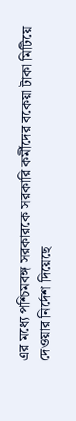এর মধ্যে পশ্চিমবঙ্গ সরকারকে সরকারি কর্মীদের বকেয়া টাকা মিটিয়ে দেওয়ার নির্দেশ দিয়েছে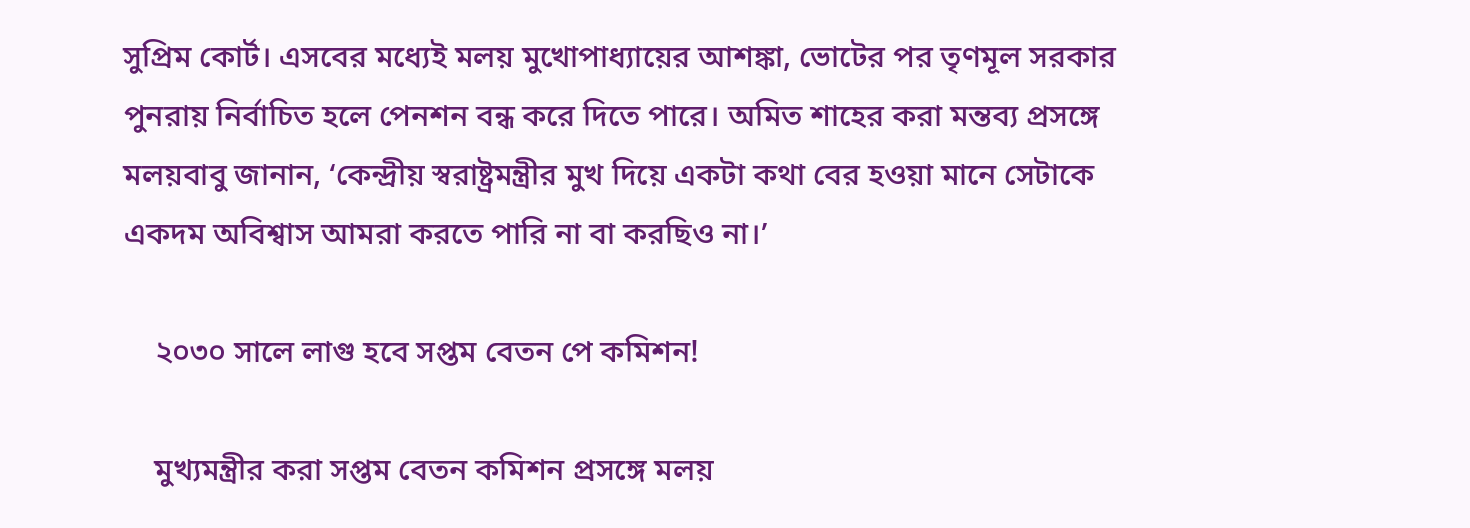সুপ্রিম কোর্ট। এসবের মধ্যেই মলয় মুখোপাধ্যায়ের আশঙ্কা, ভোটের পর তৃণমূল সরকার পুনরায় নির্বাচিত হলে পেনশন বন্ধ করে দিতে পারে। অমিত শাহের করা মন্তব্য প্রসঙ্গে মলয়বাবু জানান, ‘কেন্দ্রীয় স্বরাষ্ট্রমন্ত্রীর মুখ দিয়ে একটা কথা বের হওয়া মানে সেটাকে একদম অবিশ্বাস আমরা করতে পারি না বা করছিও না।’

    ২০৩০ সালে লাগু হবে সপ্তম বেতন পে কমিশন!

    মুখ্যমন্ত্রীর করা সপ্তম বেতন কমিশন প্রসঙ্গে মলয়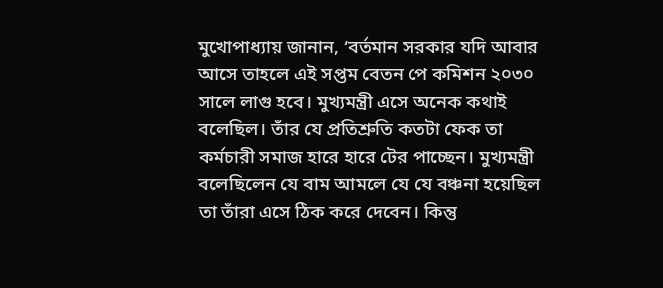মুখোপাধ্যায় জানান, ‘বর্তমান সরকার যদি আবার আসে তাহলে এই সপ্তম বেতন পে কমিশন ২০৩০ সালে লাগু হবে। মুখ্যমন্ত্রী এসে অনেক কথাই বলেছিল। তাঁর যে প্রতিশ্রুতি কতটা ফেক তা কর্মচারী সমাজ হারে হারে টের পাচ্ছেন। মুখ্যমন্ত্রী বলেছিলেন যে বাম আমলে যে যে বঞ্চনা হয়েছিল তা তাঁরা এসে ঠিক করে দেবেন। কিন্তু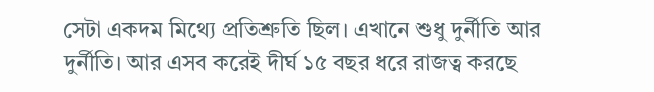সেটা একদম মিথ্যে প্রতিশ্রুতি ছিল। এখানে শুধু দুর্নীতি আর দুর্নীতি। আর এসব করেই দীর্ঘ ১৫ বছর ধরে রাজত্ব করছে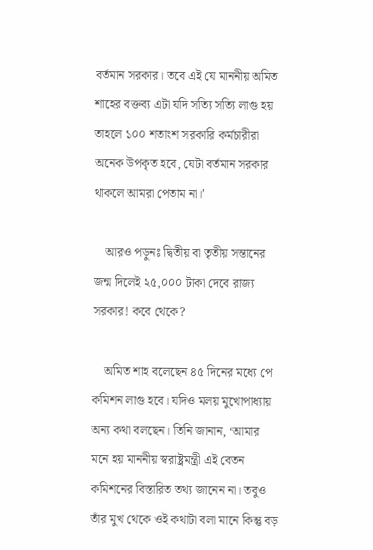বর্তমান সরকার। তবে এই যে মাননীয় অমিত শাহের বক্তব্য এটা যদি সত্যি সত্যি লাগু হয় তাহলে ১০০ শতাংশ সরকারি কর্মচারীরা অনেক উপকৃত হবে, যেটা বর্তমান সরকার থাকলে আমরা পেতাম না।’

    আরও পড়ুনঃ দ্বিতীয় বা তৃতীয় সন্তানের জন্ম দিলেই ২৫,০০০ টাকা দেবে রাজ্য সরকার! কবে থেকে?

    অমিত শাহ বলেছেন ৪৫ দিনের মধ্যে পে কমিশন লাগু হবে। যদিও মলয় মুখোপাধ্যায় অন্য কথা বলছেন। তিনি জানান, ‘আমার মনে হয় মাননীয় স্বরাষ্ট্রমন্ত্রী এই বেতন কমিশনের বিস্তারিত তথ্য জানেন না। তবুও তাঁর মুখ থেকে ওই কথাটা বলা মানে কিন্তু বড়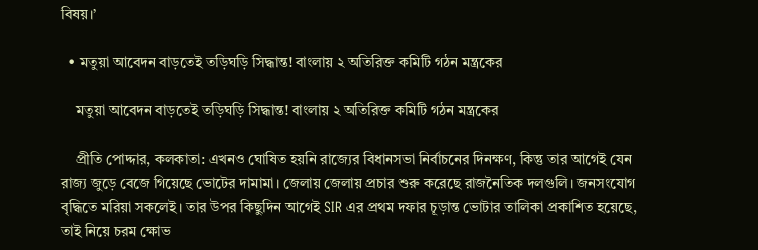বিষয়।’

  • মতুয়া আবেদন বাড়তেই তড়িঘড়ি সিদ্ধান্ত! বাংলায় ২ অতিরিক্ত কমিটি গঠন মন্ত্রকের

    মতুয়া আবেদন বাড়তেই তড়িঘড়ি সিদ্ধান্ত! বাংলায় ২ অতিরিক্ত কমিটি গঠন মন্ত্রকের

    প্রীতি পোদ্দার, কলকাতা: এখনও ঘোষিত হয়নি রাজ্যের বিধানসভা নির্বাচনের দিনক্ষণ, কিন্তু তার আগেই যেন রাজ্য জুড়ে বেজে গিয়েছে ভোটের দামামা। জেলায় জেলায় প্রচার শুরু করেছে রাজনৈতিক দলগুলি। জনসংযোগ বৃদ্ধিতে মরিয়া সকলেই। তার উপর কিছুদিন আগেই SIR এর প্রথম দফার চূড়ান্ত ভোটার তালিকা প্রকাশিত হয়েছে, তাই নিয়ে চরম ক্ষোভ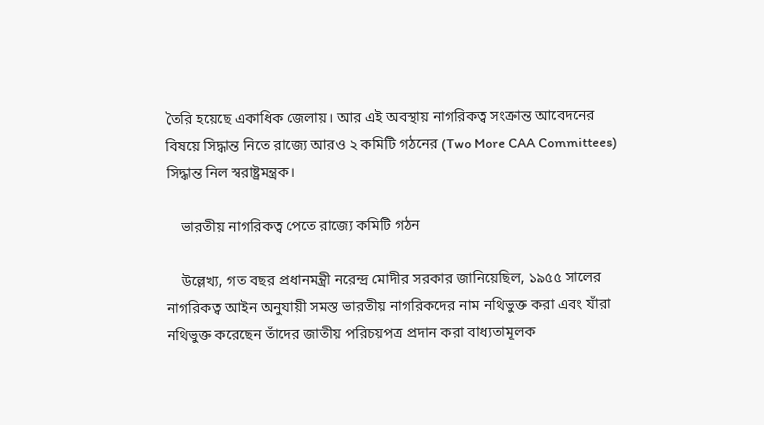তৈরি হয়েছে একাধিক জেলায়। আর এই অবস্থায় নাগরিকত্ব সংক্রান্ত আবেদনের বিষয়ে সিদ্ধান্ত নিতে রাজ্যে আরও ২ কমিটি গঠনের (Two More CAA Committees) সিদ্ধান্ত নিল স্বরাষ্ট্রমন্ত্রক।

    ভারতীয় নাগরিকত্ব পেতে রাজ্যে কমিটি গঠন

    উল্লেখ্য, গত বছর প্রধানমন্ত্রী নরেন্দ্র মোদীর সরকার জানিয়েছিল, ১৯৫৫ সালের নাগরিকত্ব আইন অনুযায়ী সমস্ত ভারতীয় নাগরিকদের নাম নথিভুক্ত করা এবং যাঁরা নথিভুক্ত করেছেন তাঁদের জাতীয় পরিচয়পত্র প্রদান করা বাধ্যতামূলক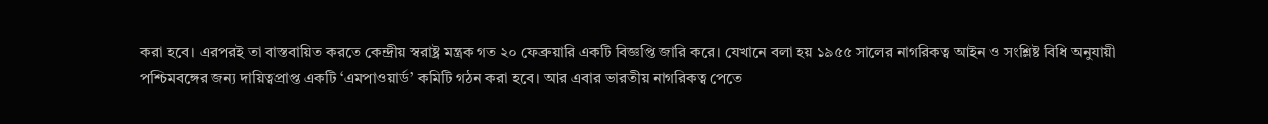করা হবে। এরপরই তা বাস্তবায়িত করতে কেন্দ্রীয় স্বরাষ্ট্র মন্ত্রক গত ২০ ফেব্রুয়ারি একটি বিজ্ঞপ্তি জারি করে। যেখানে বলা হয় ১৯৫৫ সালের নাগরিকত্ব আইন ও সংশ্লিষ্ট বিধি অনুযায়ী পশ্চিমবঙ্গের জন্য দায়িত্বপ্রাপ্ত একটি ‘এমপাওয়ার্ড’ কমিটি গঠন করা হবে। আর এবার ভারতীয় নাগরিকত্ব পেতে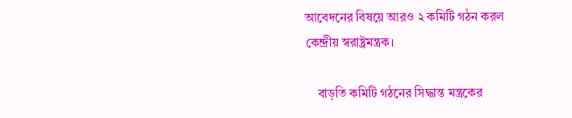আবেদনের বিষয়ে আরও ২ কমিটি গঠন করল কেন্দ্রীয় স্বরাষ্ট্রমন্ত্রক।

    বাড়তি কমিটি গঠনের সিদ্ধান্ত মন্ত্রকের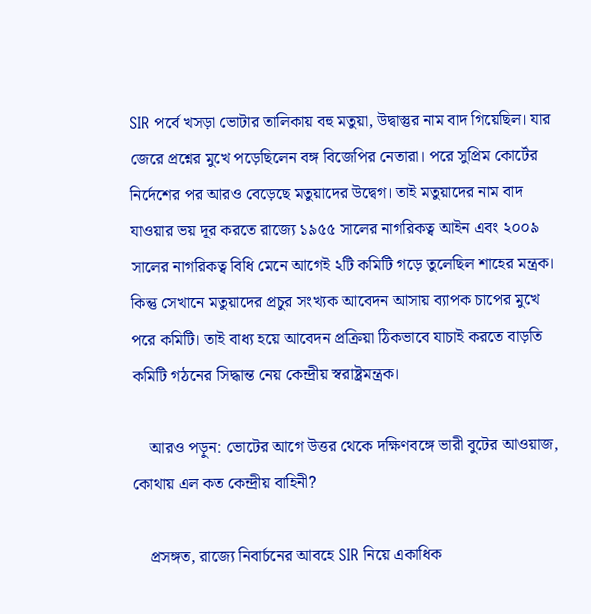SIR পর্বে খসড়া ভোটার তালিকায় বহু মতুয়া, উদ্বাস্তুর নাম বাদ গিয়েছিল। যার জেরে প্রশ্নের মুখে পড়েছিলেন বঙ্গ বিজেপির নেতারা। পরে সুপ্রিম কোর্টের নির্দেশের পর আরও বেড়েছে মতুয়াদের উদ্বেগ। তাই মতুয়াদের নাম বাদ যাওয়ার ভয় দূর করতে রাজ্যে ১৯৫৫ সালের নাগরিকত্ব আইন এবং ২০০৯ সালের নাগরিকত্ব বিধি মেনে আগেই ২টি কমিটি গড়ে তুলেছিল শাহের মন্ত্রক। কিন্তু সেখানে মতুয়াদের প্রচুর সংখ্যক আবেদন আসায় ব্যাপক চাপের মুখে পরে কমিটি। তাই বাধ্য হয়ে আবেদন প্রক্রিয়া ঠিকভাবে যাচাই করতে বাড়তি কমিটি গঠনের সিদ্ধান্ত নেয় কেন্দ্রীয় স্বরাষ্ট্রমন্ত্রক।

    আরও পড়ুন: ভোটের আগে উত্তর থেকে দক্ষিণবঙ্গে ভারী বুটের আওয়াজ, কোথায় এল কত কেন্দ্রীয় বাহিনী?

    প্রসঙ্গত, রাজ্যে নিবার্চনের আবহে SIR নিয়ে একাধিক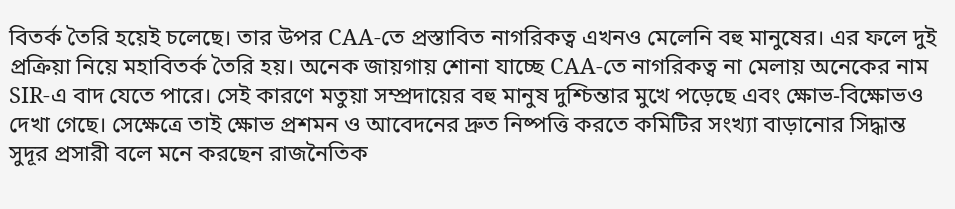বিতর্ক তৈরি হয়েই চলেছে। তার উপর CAA-তে প্রস্তাবিত নাগরিকত্ব এখনও মেলেনি বহু মানুষের। এর ফলে দুই প্রক্রিয়া নিয়ে মহাবিতর্ক তৈরি হয়। অনেক জায়গায় শোনা যাচ্ছে CAA-তে নাগরিকত্ব না মেলায় অনেকের নাম SIR-এ বাদ যেতে পারে। সেই কারণে মতুয়া সম্প্রদায়ের বহু মানুষ দুশ্চিন্তার মুখে পড়েছে এবং ক্ষোভ-বিক্ষোভও দেখা গেছে। সেক্ষেত্রে তাই ক্ষোভ প্রশমন ও আবেদনের দ্রুত নিষ্পত্তি করতে কমিটির সংখ্যা বাড়ানোর সিদ্ধান্ত সুদূর প্রসারী বলে মনে করছেন রাজনৈতিক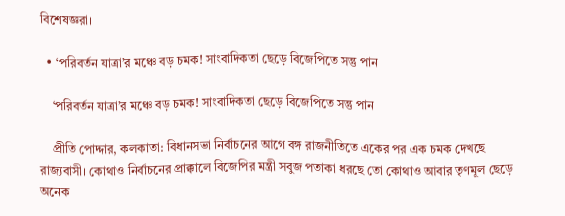বিশেষজ্ঞরা।

  • ‘পরিবর্তন যাত্রা’র মঞ্চে বড় চমক! সাংবাদিকতা ছেড়ে বিজেপিতে সন্তু পান

    ‘পরিবর্তন যাত্রা’র মঞ্চে বড় চমক! সাংবাদিকতা ছেড়ে বিজেপিতে সন্তু পান

    প্রীতি পোদ্দার, কলকাতা: বিধানসভা নির্বাচনের আগে বঙ্গ রাজনীতিতে একের পর এক চমক দেখছে রাজ্যবাসী। কোথাও নির্বাচনের প্রাক্কালে বিজেপির মন্ত্রী সবুজ পতাকা ধরছে তো কোথাও আবার তৃণমূল ছেড়ে অনেক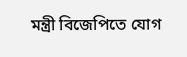মন্ত্রী বিজেপিতে যোগ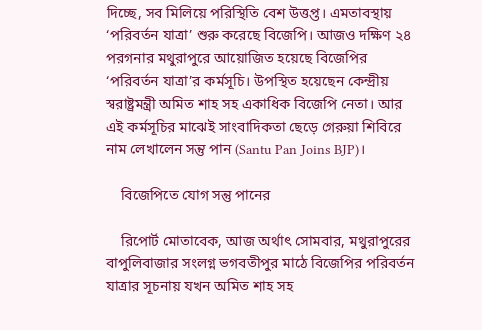দিচ্ছে, সব মিলিয়ে পরিস্থিতি বেশ উত্তপ্ত। এমতাবস্থায় ‘পরিবর্তন যাত্রা’ শুরু করেছে বিজেপি। আজও দক্ষিণ ২৪ পরগনার মথুরাপুরে আয়োজিত হয়েছে বিজেপির ‘পরিবর্তন যাত্রা’র কর্মসূচি। উপস্থিত হয়েছেন কেন্দ্রীয় স্বরাষ্ট্রমন্ত্রী অমিত শাহ সহ একাধিক বিজেপি নেতা। আর এই কর্মসূচির মাঝেই সাংবাদিকতা ছেড়ে গেরুয়া শিবিরে নাম লেখালেন সন্তু পান (Santu Pan Joins BJP)।

    বিজেপিতে যোগ সন্তু পানের

    রিপোর্ট মোতাবেক, আজ অর্থাৎ সোমবার, মথুরাপুরের বাপুলিবাজার সংলগ্ন ভগবতীপুর মাঠে বিজেপির পরিবর্তন যাত্রার সূচনায় যখন অমিত শাহ সহ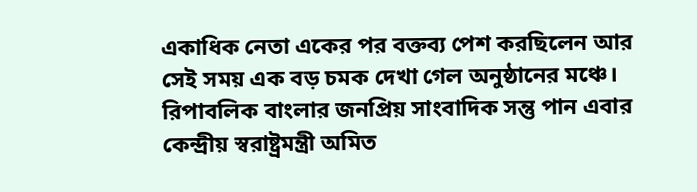একাধিক নেতা একের পর বক্তব্য পেশ করছিলেন আর সেই সময় এক বড় চমক দেখা গেল অনুষ্ঠানের মঞ্চে। রিপাবলিক বাংলার জনপ্রিয় সাংবাদিক সন্তু পান এবার কেন্দ্রীয় স্বরাষ্ট্রমন্ত্রী অমিত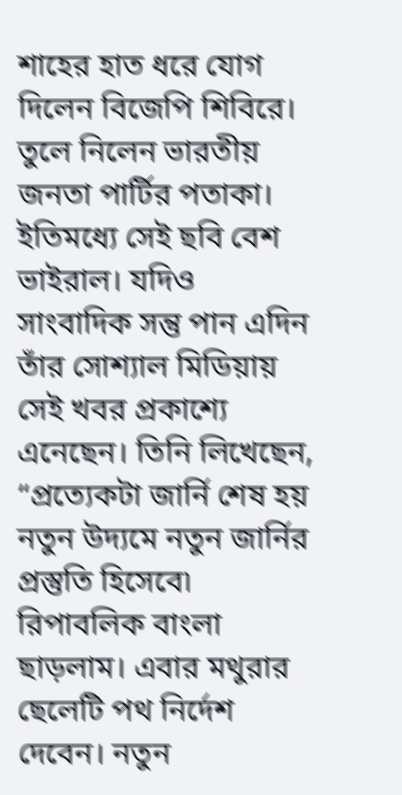শাহের হাত ধরে যোগ দিলেন বিজেপি শিবিরে। তুলে নিলেন ভারতীয় জনতা পার্টির পতাকা। ইতিমধ্যে সেই ছবি বেশ ভাইরাল। যদিও সাংবাদিক সন্তু পান এদিন তাঁর সোশ্যাল মিডিয়ায় সেই খবর প্রকাশ্যে এনেছেন। তিনি লিখেছেন, “প্রত্যেকটা জার্নি শেষ হয় নতুন উদ্যমে নতুন জার্নির প্রস্তুতি হিসেবে৷ রিপাবলিক বাংলা ছাড়লাম। এবার মথুরার ছেলেটি পথ নির্দেশ দেবেন। নতুন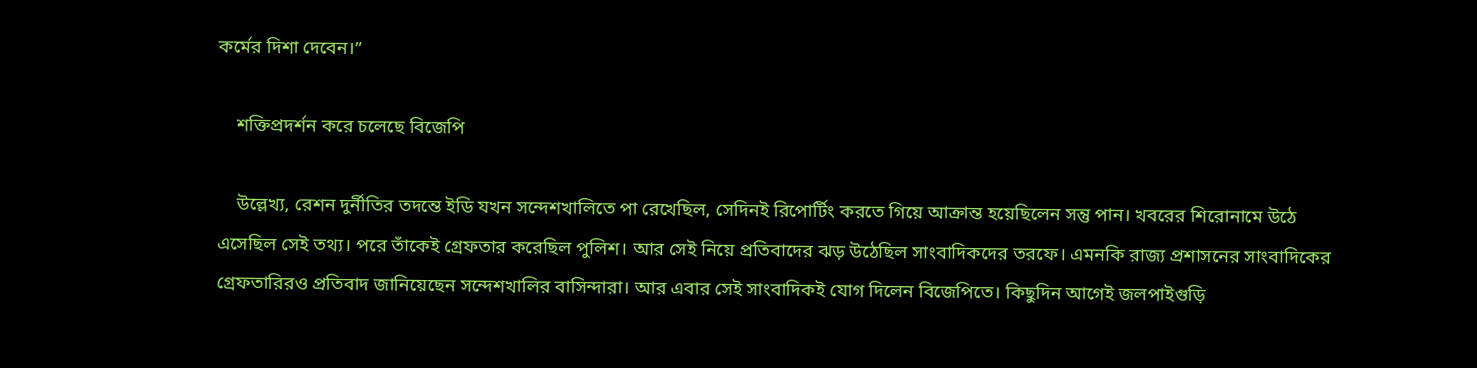কর্মের দিশা দেবেন।”

    শক্তিপ্রদর্শন করে চলেছে বিজেপি

    উল্লেখ্য, রেশন দুর্নীতির তদন্তে ইডি যখন সন্দেশখালিতে পা রেখেছিল, সেদিনই রিপোর্টিং করতে গিয়ে আক্রান্ত হয়েছিলেন সন্তু পান। খবরের শিরোনামে উঠে এসেছিল সেই তথ্য। পরে তাঁকেই গ্রেফতার করেছিল পুলিশ। আর সেই নিয়ে প্রতিবাদের ঝড় উঠেছিল সাংবাদিকদের তরফে। এমনকি রাজ্য প্রশাসনের সাংবাদিকের গ্রেফতারিরও প্রতিবাদ জানিয়েছেন সন্দেশখালির বাসিন্দারা। আর এবার সেই সাংবাদিকই যোগ দিলেন বিজেপিতে। কিছুদিন আগেই জলপাইগুড়ি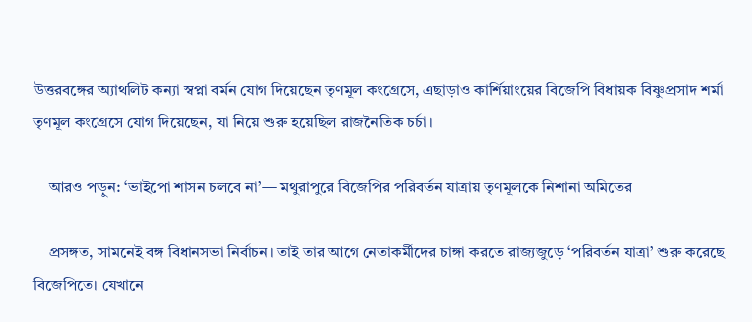উত্তরবঙ্গের অ্যাথলিট কন্যা স্বপ্না বর্মন যোগ দিয়েছেন তৃণমূল কংগ্রেসে, এছাড়াও কার্শিয়াংয়ের বিজেপি বিধায়ক বিষ্ণুপ্রসাদ শর্মা তৃণমূল কংগ্রেসে যোগ দিয়েছেন, যা নিয়ে শুরু হয়েছিল রাজনৈতিক চর্চা।

    আরও পড়ুন: ‘ভাইপো শাসন চলবে না’— মথুরাপুরে বিজেপির পরিবর্তন যাত্রায় তৃণমূলকে নিশানা অমিতের

    প্রসঙ্গত, সামনেই বঙ্গ বিধানসভা নির্বাচন। তাই তার আগে নেতাকর্মীদের চাঙ্গা করতে রাজ্যজুড়ে ‘পরিবর্তন যাত্রা’ শুরু করেছে বিজেপিতে। যেখানে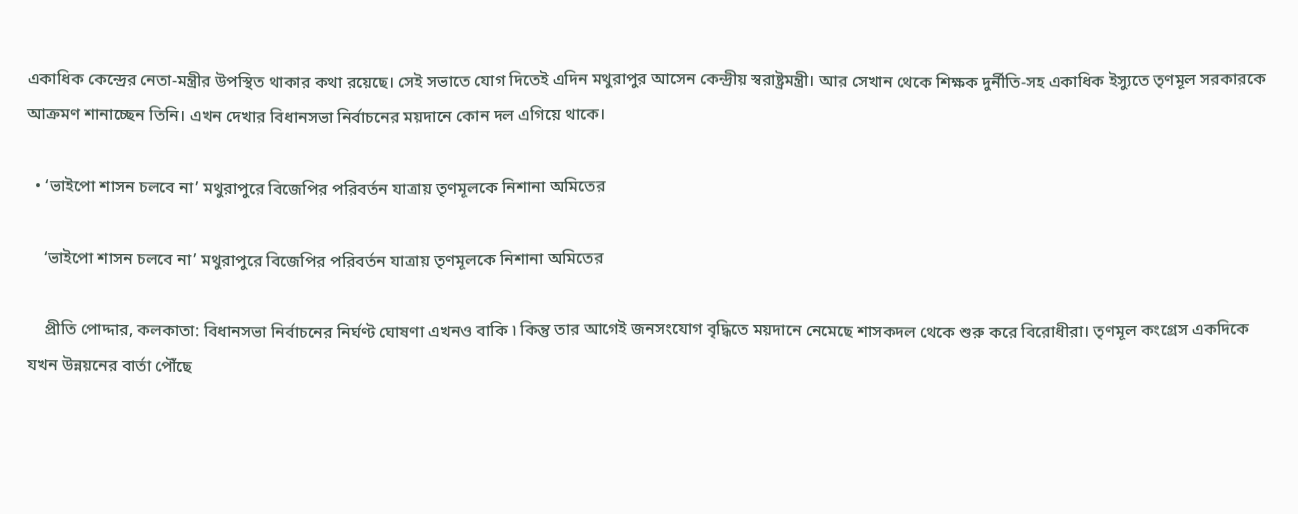একাধিক কেন্দ্রের নেতা-মন্ত্রীর উপস্থিত থাকার কথা রয়েছে। সেই সভাতে যোগ দিতেই এদিন মথুরাপুর আসেন কেন্দ্রীয় স্বরাষ্ট্রমন্ত্রী। আর সেখান থেকে শিক্ষক দুর্নীতি-সহ একাধিক ইস্যুতে তৃণমূল সরকারকে আক্রমণ শানাচ্ছেন তিনি। এখন দেখার বিধানসভা নির্বাচনের ময়দানে কোন দল এগিয়ে থাকে।

  • ‘ভাইপো শাসন চলবে না’ মথুরাপুরে বিজেপির পরিবর্তন যাত্রায় তৃণমূলকে নিশানা অমিতের

    ‘ভাইপো শাসন চলবে না’ মথুরাপুরে বিজেপির পরিবর্তন যাত্রায় তৃণমূলকে নিশানা অমিতের

    প্রীতি পোদ্দার, কলকাতা: বিধানসভা নির্বাচনের নির্ঘণ্ট ঘোষণা এখনও বাকি ৷ কিন্তু তার আগেই জনসংযোগ বৃদ্ধিতে ময়দানে নেমেছে শাসকদল থেকে শুরু করে বিরোধীরা। তৃণমূল কংগ্রেস একদিকে যখন উন্নয়নের বার্তা পৌঁছে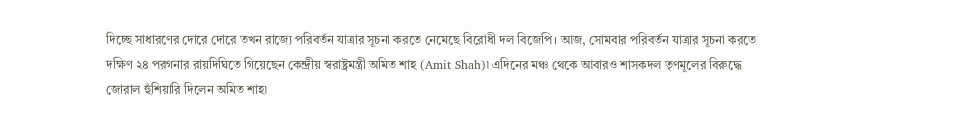দিচ্ছে সাধারণের দোরে দোরে তখন রাজ্যে পরিবর্তন যাত্রার সূচনা করতে নেমেছে বিরোধী দল বিজেপি। আজ, সোমবার পরিবর্তন যাত্রার সূচনা করতে দক্ষিণ ২৪ পরগনার রায়দিঘিতে গিয়েছেন কেন্দ্রীয় স্বরাষ্ট্রমন্ত্রী অমিত শাহ (Amit Shah)৷ এদিনের মঞ্চ থেকে আবারও শাসকদল তৃণমূলের বিরুদ্ধে জোরাল হুঁশিয়ারি দিলেন অমিত শাহ৷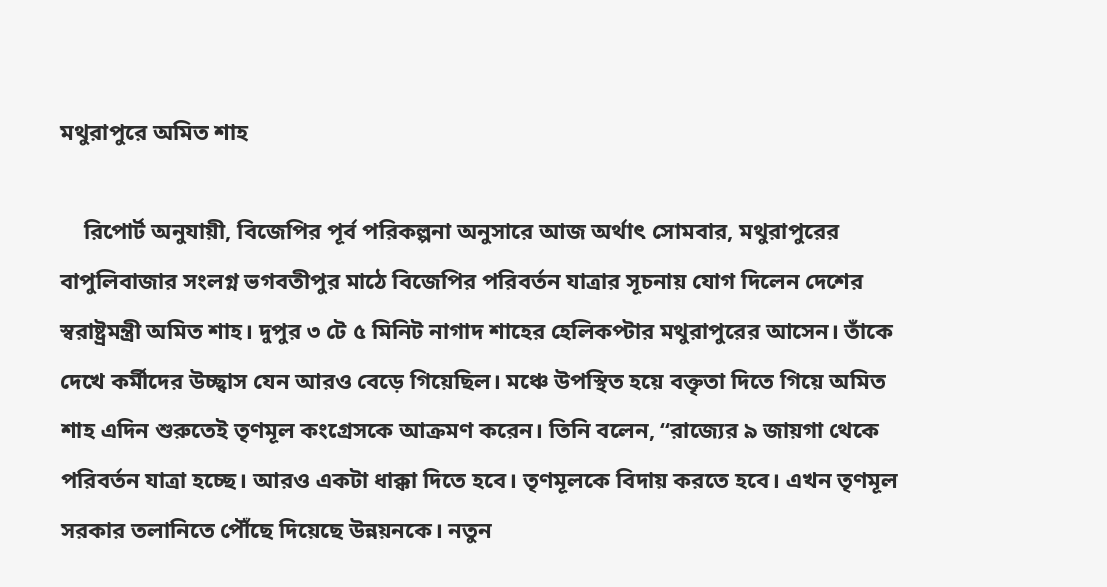মথুরাপুরে অমিত শাহ

    রিপোর্ট অনুযায়ী, বিজেপির পূর্ব পরিকল্পনা অনুসারে আজ অর্থাৎ সোমবার, মথুরাপুরের বাপুলিবাজার সংলগ্ন ভগবতীপুর মাঠে বিজেপির পরিবর্তন যাত্রার সূচনায় যোগ দিলেন দেশের স্বরাষ্ট্রমন্ত্রী অমিত শাহ। দুপুর ৩ টে ৫ মিনিট নাগাদ শাহের হেলিকপ্টার মথুরাপুরের আসেন। তাঁকে দেখে কর্মীদের উচ্ছ্বাস যেন আরও বেড়ে গিয়েছিল। মঞ্চে উপস্থিত হয়ে বক্তৃতা দিতে গিয়ে অমিত শাহ এদিন শুরুতেই তৃণমূল কংগ্রেসকে আক্রমণ করেন। তিনি বলেন, “রাজ্যের ৯ জায়গা থেকে পরিবর্তন যাত্রা হচ্ছে। আরও একটা ধাক্কা দিতে হবে। তৃণমূলকে বিদায় করতে হবে। এখন তৃণমূল সরকার তলানিতে পৌঁছে দিয়েছে উন্নয়নকে। নতুন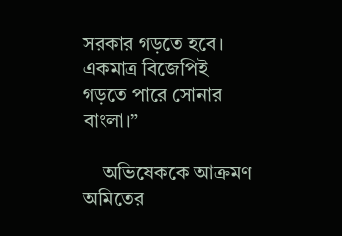সরকার গড়তে হবে। একমাত্র বিজেপিই গড়তে পারে সোনার বাংলা।”

    অভিষেককে আক্রমণ অমিতের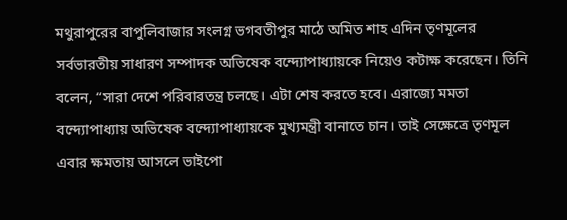মথুরাপুরের বাপুলিবাজার সংলগ্ন ভগবতীপুর মাঠে অমিত শাহ এদিন তৃণমূলের সর্বভারতীয় সাধারণ সম্পাদক অভিষেক বন্দ্যোপাধ্যায়কে নিয়েও কটাক্ষ করেছেন। তিনি বলেন, “সারা দেশে পরিবারতন্ত্র চলছে। এটা শেষ করতে হবে। এরাজ্যে মমতা বন্দ্যোপাধ্যায় অভিষেক বন্দ্যোপাধ্যায়কে মুখ্যমন্ত্রী বানাতে চান। তাই সেক্ষেত্রে তৃণমূল এবার ক্ষমতায় আসলে ভাইপো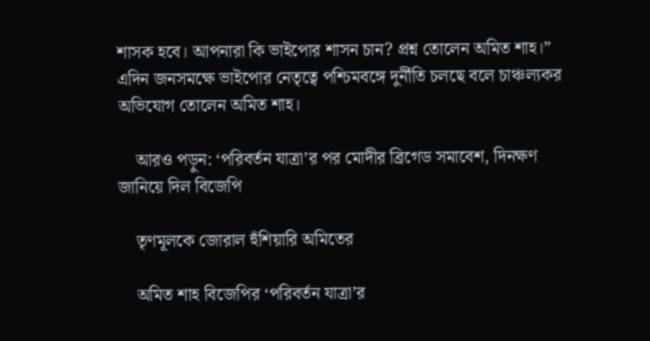শাসক হবে। আপনারা কি ভাইপোর শাসন চান? প্রশ্ন তোলেন অমিত শাহ।” এদিন জনসমক্ষে ভাইপোর নেতৃত্বে পশ্চিমবঙ্গে দুর্নীতি চলছে বলে চাঞ্চল্যকর অভিযোগ তোলেন অমিত শাহ।

    আরও পড়ুন: ‘পরিবর্তন যাত্রা’র পর মোদীর ব্রিগেড সমাবেশ, দিনক্ষণ জানিয়ে দিল বিজেপি

    তৃণমূলকে জোরাল হুঁশিয়ারি অমিতের

    অমিত শাহ বিজেপির ‘পরিবর্তন যাত্রা’র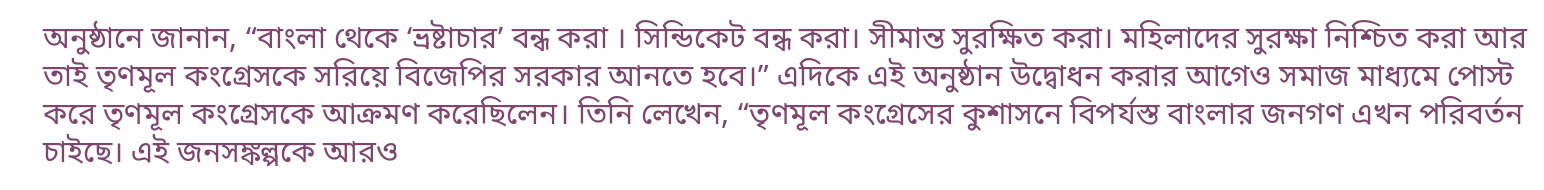অনুষ্ঠানে জানান, “বাংলা থেকে ‘ভ্রষ্টাচার’ বন্ধ করা । সিন্ডিকেট বন্ধ করা। সীমান্ত সুরক্ষিত করা। মহিলাদের সুরক্ষা নিশ্চিত করা আর তাই তৃণমূল কংগ্রেসকে সরিয়ে বিজেপির সরকার আনতে হবে।” এদিকে এই অনুষ্ঠান উদ্বোধন করার আগেও সমাজ মাধ্যমে পোস্ট করে তৃণমূল কংগ্রেসকে আক্রমণ করেছিলেন। তিনি লেখেন, “তৃণমূল কংগ্রেসের কুশাসনে বিপর্যস্ত বাংলার জনগণ এখন পরিবর্তন চাইছে। এই জনসঙ্কল্পকে আরও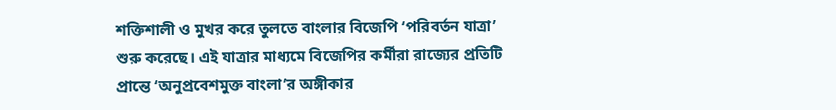শক্তিশালী ও মুখর করে তুলতে বাংলার বিজেপি ‘পরিবর্তন যাত্রা’ শুরু করেছে। এই যাত্রার মাধ্যমে বিজেপির কর্মীরা রাজ্যের প্রতিটি প্রান্তে ‘অনুপ্রবেশমুক্ত বাংলা’র অঙ্গীকার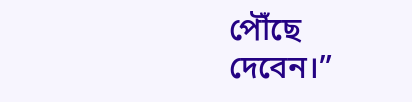পৌঁছে দেবেন।”